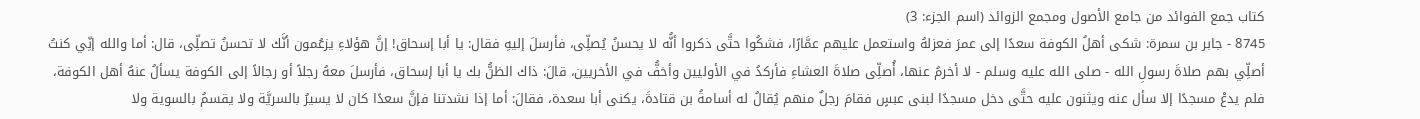كتاب جمع الفوائد من جامع الأصول ومجمع الزوائد (اسم الجزء: 3)
8745 - جابر بن سمرة: شكى أهلُ الكوفة سعدًا إلى عمرَ فعزلهُ واستعمل عليهم عمَّارًا، فشكُوا حتَّى ذكروا أنُّه لا يحسنُ يُصلِّى، فأرسلَ إليهِ فقال: يا أبا إسحاق! إنَّ هؤلاءِ يزعُمون أنَّك لا تحسنُ تصلِّى، قال: أما والله إنِّي كنتُ أصلِّي بهم صلاةَ رسولِ الله - صلى الله عليه وسلم - لا أخرمُ عنها، أُصلِّى صلاةَ العشاءِ فأركدُ في الأوليين وأخفُّ في الأخريين، قالَ: ذاك الظنُّ بك يا أبا إسحاق، فأرسلَ معهُ رجلاً أو رجالاً إلى الكوفة يسألُ عنهُ أهل الكوفة، فلم يدعْ مسجدًا إلا سأل عنه ويثنون عليه حتَّى دخل مسجدًا لبنى عبسٍ فقامَ رجلٌ منهم يُقالُ له أسامةُ بن قتادةَ، يكنى أبا سعدة، فقالَ: أما إذا نشدتنا فإنَّ سعدًا كان لا يسيرُ بالسريَّة ولا يقسمُ بالسوية ولا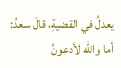يعدلُ في القضيةِ، قالَ سعدُ: أما والله لأدعونَّ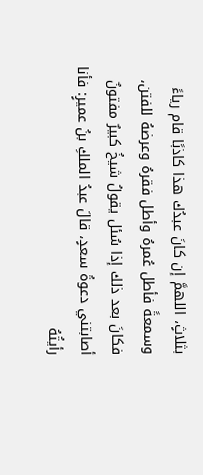بثلاثٍ، اللهمَّ إن كانَ عبدُك هذا كاذبًا قام رياءً وسمعةً فأطل عُمرهُ وأطل فقرهُ وعرضهُ للفتن، فكانَ بعد ذلك إذا سُئل يقولُ شيخُ كبيرٌ مفتونٌ أصابتني دعوةُ سعدٍ، قالَ عبدُ الملكِ بنُ عميرٍ: فأنا رأيتُهُ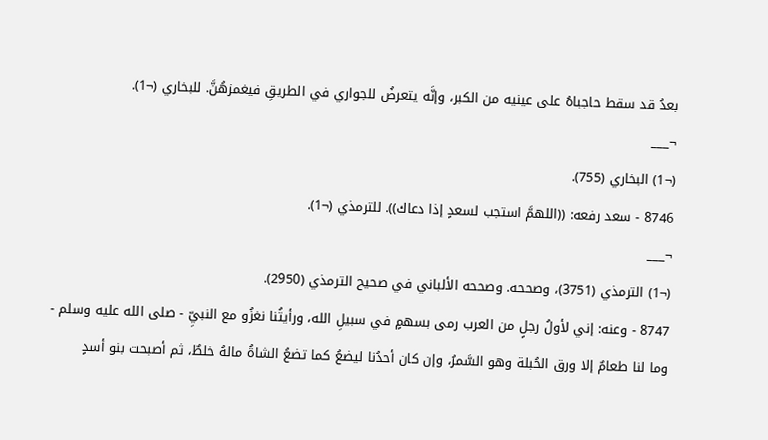بعدُ قد سقط حاجباهُ على عينيه من الكبر، وإنَّه يتعرضُ للجواري في الطريقِ فيغمزهُنَّ. للبخاري (¬1).
¬___
(¬1) البخاري (755).
8746 - سعد رفعه: ((اللهمَّ استجب لسعدٍ إذا دعاك)). للترمذي (¬1).
¬___
(¬1) الترمذي (3751)، وصححه. وصححه الألباني في صحيح الترمذي (2950).
8747 - وعنه: إني لأولُ رجلٍ من العرب رمى بسهمٍ في سبيلِ الله، ورأيتُنا نغزُو مع النبيِّ - صلى الله عليه وسلم - وما لنا طعامٌ إلا ورق الحُبلة وهو السَّمرُ، وإن كان أحدُنا ليضعُ كما تضعُ الشاةُ مالهُ خلطٌ، ثم أصبحت بنو أسدٍ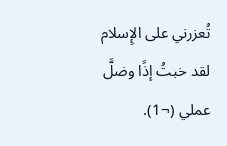تُعزرني على الإِسلام لقد خبتُ إذًا وضلَّ عملي (¬1).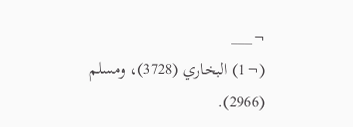¬___
(¬1) البخاري (3728)، ومسلم (2966).